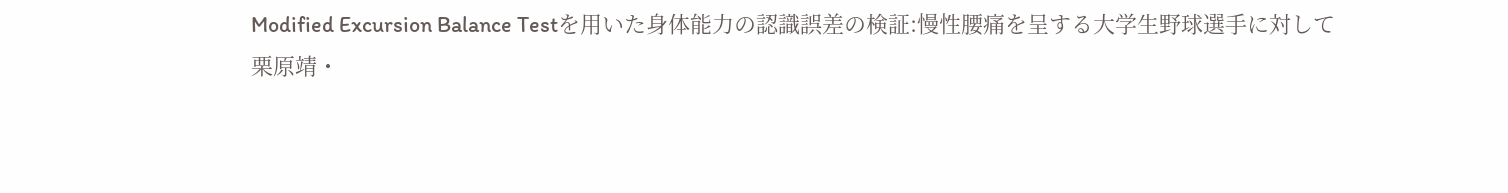Modified Excursion Balance Testを用いた身体能力の認識誤差の検証:慢性腰痛を呈する大学生野球選手に対して
栗原靖・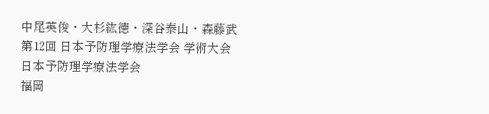中尾英俊・大杉紘徳・深谷泰山・森藤武
第12回 日本予防理学療法学会 学術大会
日本予防理学療法学会
福岡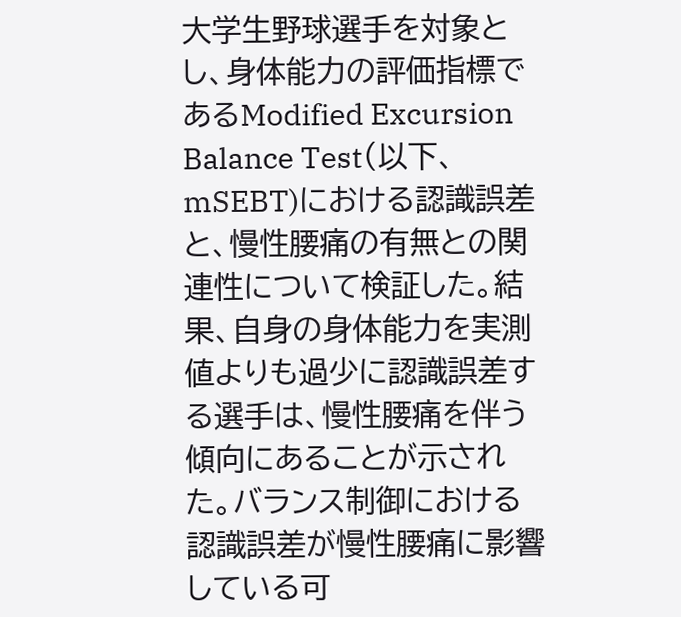大学生野球選手を対象とし、身体能力の評価指標であるModified Excursion Balance Test(以下、mSEBT)における認識誤差と、慢性腰痛の有無との関連性について検証した。結果、自身の身体能力を実測値よりも過少に認識誤差する選手は、慢性腰痛を伴う傾向にあることが示された。バランス制御における認識誤差が慢性腰痛に影響している可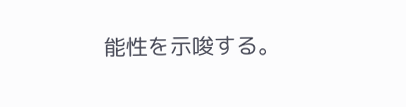能性を示唆する。